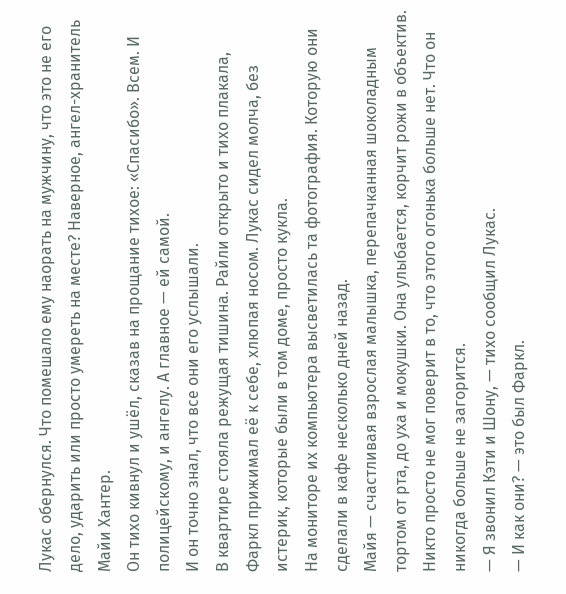Лукас обернулся. Что помешало ему наорать на мужчину, что это не его дело, ударить или просто умереть на месте? Наверное, ангел-хранитель Майи Хантер.
Он тихо кивнул и ушёл, сказав на прощание тихое: «Спасибо». Всем. И полицейскому, и ангелу. А главное — ей самой.
И он точно знал, что все они его услышали.
В квартире стояла режущая тишина. Райли открыто и тихо плакала, Фаркл прижимал её к себе, хлюпая носом. Лукас сидел молча, без истерик, которые были в том доме, просто кукла.
На мониторе их компьютера высветилась та фотография. Которую они сделали в кафе несколько дней назад.
Майя — счастливая взрослая малышка, перепачканная шоколадным тортом от рта, до уха и мокушки. Она улыбается, корчит рожи в объектив.
Никто просто не мог поверит в то, что этого огонька больше нет. Что он никогда больше не загорится.
— Я звонил Кэти и Шону, — тихо сообщил Лукас.
— И как они? — это был Фаркл.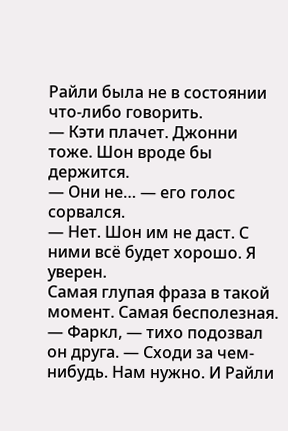Райли была не в состоянии что-либо говорить.
— Кэти плачет. Джонни тоже. Шон вроде бы держится.
— Они не… — его голос сорвался.
— Нет. Шон им не даст. С ними всё будет хорошо. Я уверен.
Самая глупая фраза в такой момент. Самая бесполезная.
— Фаркл, — тихо подозвал он друга. — Сходи за чем-нибудь. Нам нужно. И Райли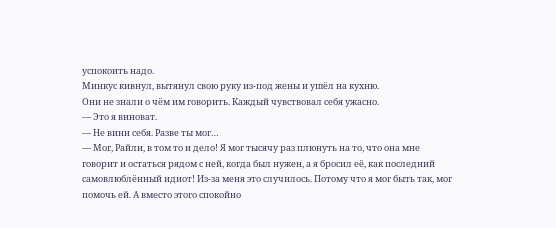успокоить надо.
Минкус кивнул, вытянул свою руку из-под жены и ушёл на кухню.
Они не знали о чём им говорить. Каждый чувствовал себя ужасно.
— Это я виноват.
— Не вини себя. Разве ты мог…
— Мог, Райли, в том то и дело! Я мог тысячу раз плюнуть на то, что она мне говорит и остаться рядом с ней, когда был нужен, а я бросил её, как последний самовлюблённый идиот! Из-за меня это случилось. Потому что я мог быть так, мог помочь ей. А вместо этого спокойно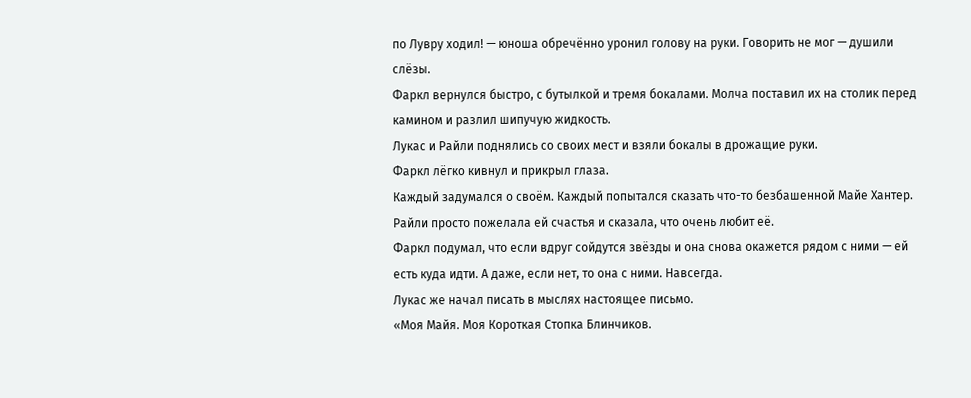по Лувру ходил! — юноша обречённо уронил голову на руки. Говорить не мог — душили слёзы.
Фаркл вернулся быстро, с бутылкой и тремя бокалами. Молча поставил их на столик перед камином и разлил шипучую жидкость.
Лукас и Райли поднялись со своих мест и взяли бокалы в дрожащие руки.
Фаркл лёгко кивнул и прикрыл глаза.
Каждый задумался о своём. Каждый попытался сказать что-то безбашенной Майе Хантер.
Райли просто пожелала ей счастья и сказала, что очень любит её.
Фаркл подумал, что если вдруг сойдутся звёзды и она снова окажется рядом с ними — ей есть куда идти. А даже, если нет, то она с ними. Навсегда.
Лукас же начал писать в мыслях настоящее письмо.
«Моя Майя. Моя Короткая Стопка Блинчиков.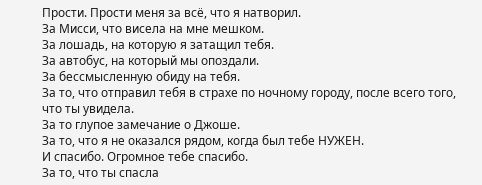Прости. Прости меня за всё, что я натворил.
За Мисси, что висела на мне мешком.
За лошадь, на которую я затащил тебя.
За автобус, на который мы опоздали.
За бессмысленную обиду на тебя.
За то, что отправил тебя в страхе по ночному городу, после всего того, что ты увидела.
За то глупое замечание о Джоше.
За то, что я не оказался рядом, когда был тебе НУЖЕН.
И спасибо. Огромное тебе спасибо.
За то, что ты спасла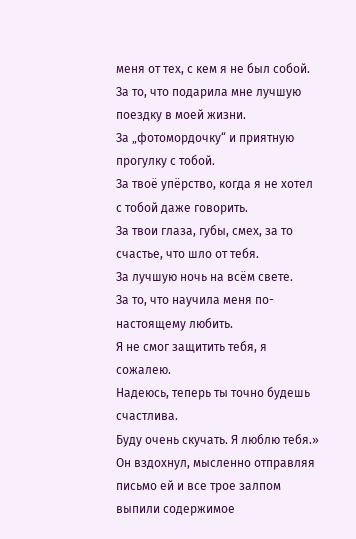меня от тех, с кем я не был собой.
За то, что подарила мне лучшую поездку в моей жизни.
За „фотомордочку“ и приятную прогулку с тобой.
За твоё упёрство, когда я не хотел с тобой даже говорить.
За твои глаза, губы, смех, за то счастье, что шло от тебя.
За лучшую ночь на всём свете.
За то, что научила меня по-настоящему любить.
Я не смог защитить тебя, я сожалею.
Надеюсь, теперь ты точно будешь счастлива.
Буду очень скучать. Я люблю тебя.»
Он вздохнул, мысленно отправляя письмо ей и все трое залпом выпили содержимое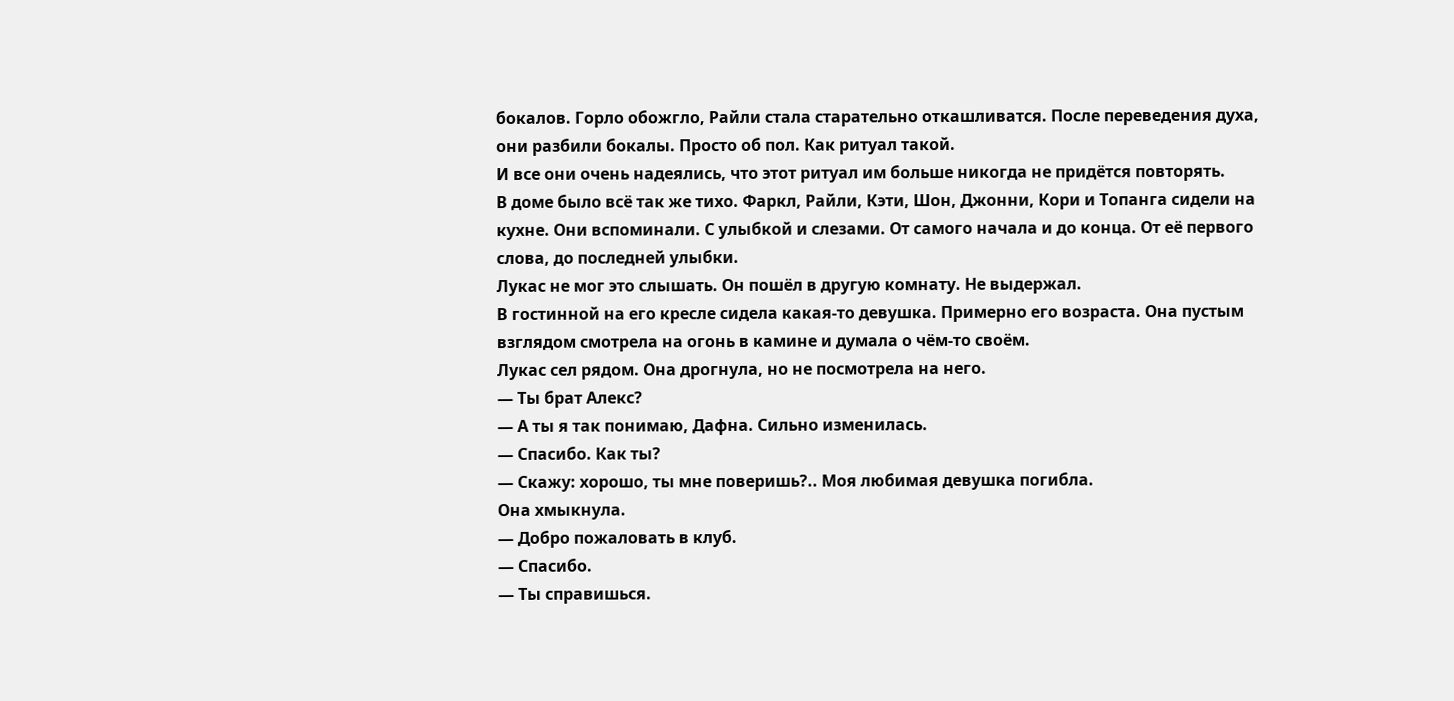бокалов. Горло обожгло, Райли стала старательно откашливатся. После переведения духа, они разбили бокалы. Просто об пол. Как ритуал такой.
И все они очень надеялись, что этот ритуал им больше никогда не придётся повторять.
В доме было всё так же тихо. Фаркл, Райли, Кэти, Шон, Джонни, Кори и Топанга сидели на кухне. Они вспоминали. С улыбкой и слезами. От самого начала и до конца. От её первого слова, до последней улыбки.
Лукас не мог это слышать. Он пошёл в другую комнату. Не выдержал.
В гостинной на его кресле сидела какая-то девушка. Примерно его возраста. Она пустым взглядом смотрела на огонь в камине и думала о чём-то своём.
Лукас сел рядом. Она дрогнула, но не посмотрела на него.
— Ты брат Алекс?
— А ты я так понимаю, Дафна. Сильно изменилась.
— Спасибо. Как ты?
— Скажу: хорошо, ты мне поверишь?.. Моя любимая девушка погибла.
Она хмыкнула.
— Добро пожаловать в клуб.
— Спасибо.
— Ты справишься.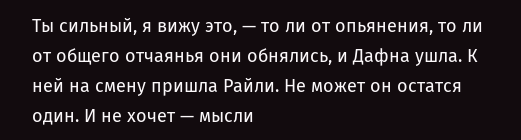Ты сильный, я вижу это, — то ли от опьянения, то ли от общего отчаянья они обнялись, и Дафна ушла. К ней на смену пришла Райли. Не может он остатся один. И не хочет — мысли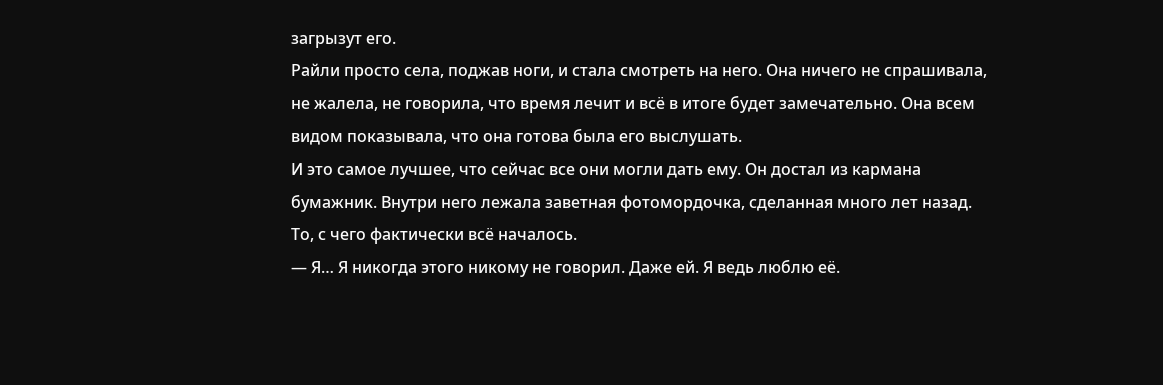загрызут его.
Райли просто села, поджав ноги, и стала смотреть на него. Она ничего не спрашивала, не жалела, не говорила, что время лечит и всё в итоге будет замечательно. Она всем видом показывала, что она готова была его выслушать.
И это самое лучшее, что сейчас все они могли дать ему. Он достал из кармана бумажник. Внутри него лежала заветная фотомордочка, сделанная много лет назад. То, с чего фактически всё началось.
— Я… Я никогда этого никому не говорил. Даже ей. Я ведь люблю её.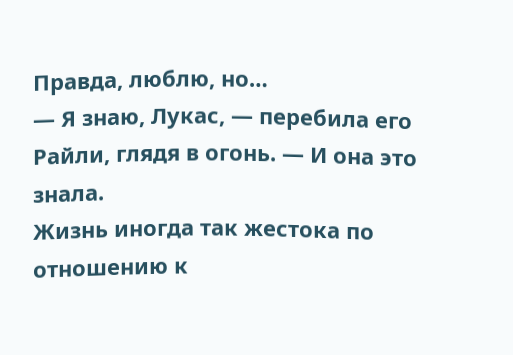Правда, люблю, но…
— Я знаю, Лукас, — перебила его Райли, глядя в огонь. — И она это знала.
Жизнь иногда так жестока по отношению к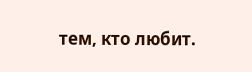тем, кто любит.